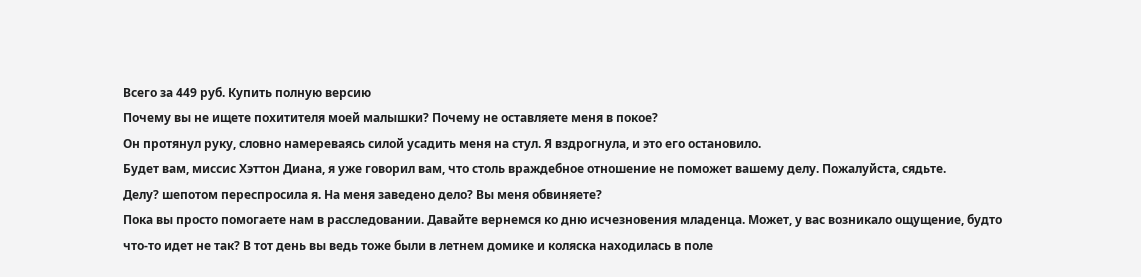Всего за 449 руб. Купить полную версию
Почему вы не ищете похитителя моей малышки? Почему не оставляете меня в покое?
Он протянул руку, словно намереваясь силой усадить меня на стул. Я вздрогнула, и это его остановило.
Будет вам, миссис Хэттон Диана, я уже говорил вам, что столь враждебное отношение не поможет вашему делу. Пожалуйста, сядьте.
Делу? шепотом переспросила я. На меня заведено дело? Вы меня обвиняете?
Пока вы просто помогаете нам в расследовании. Давайте вернемся ко дню исчезновения младенца. Может, у вас возникало ощущение, будто что-то идет не так? В тот день вы ведь тоже были в летнем домике и коляска находилась в поле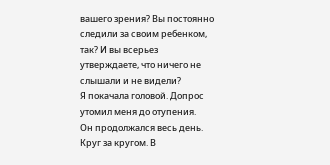вашего зрения? Вы постоянно следили за своим ребенком, так? И вы всерьез утверждаете, что ничего не слышали и не видели?
Я покачала головой. Допрос утомил меня до отупения.
Он продолжался весь день. Круг за кругом. В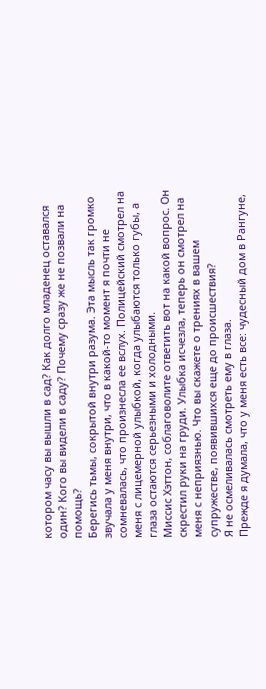котором часу вы вышли в сад? Как долго младенец оставался один? Кого вы видели в саду? Почему сразу же не позвали на помощь?
Берегись тьмы, сокрытой внутри разума. Эта мысль так громко звучала у меня внутри, что в какой-то момент я почти не сомневалась, что произнесла ее вслух. Полицейский смотрел на меня с лицемерной улыбкой, когда улыбаются только губы, а глаза остаются серьезными и холодными.
Миссис Хэттон, соблаговолите ответить вот на какой вопрос. Он скрестил руки на груди. Улыбка исчезла, теперь он смотрел на меня с неприязнью. Что вы скажете о трениях в вашем супружестве, появившихся еще до происшествия?
Я не осмеливалась смотреть ему в глаза.
Прежде я думала, что у меня есть все: чудесный дом в Рангуне,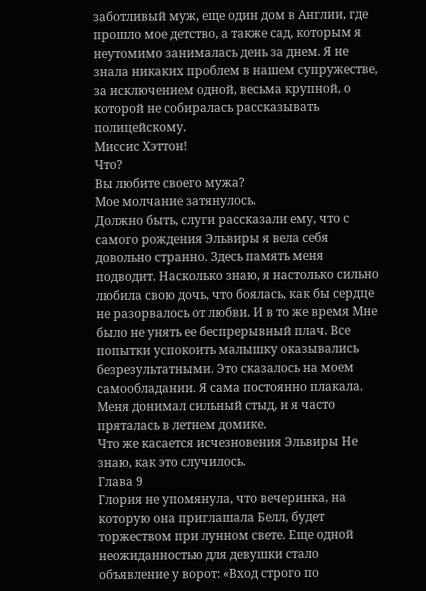заботливый муж, еще один дом в Англии, где прошло мое детство, а также сад, которым я неутомимо занималась день за днем. Я не знала никаких проблем в нашем супружестве, за исключением одной, весьма крупной, о которой не собиралась рассказывать полицейскому.
Миссис Хэттон!
Что?
Вы любите своего мужа?
Мое молчание затянулось.
Должно быть, слуги рассказали ему, что с самого рождения Эльвиры я вела себя довольно странно. Здесь память меня подводит. Насколько знаю, я настолько сильно любила свою дочь, что боялась, как бы сердце не разорвалось от любви. И в то же время Мне было не унять ее беспрерывный плач. Все попытки успокоить малышку оказывались безрезультатными. Это сказалось на моем самообладании. Я сама постоянно плакала. Меня донимал сильный стыд, и я часто пряталась в летнем домике.
Что же касается исчезновения Эльвиры Не знаю, как это случилось.
Глава 9
Глория не упомянула, что вечеринка, на которую она приглашала Белл, будет торжеством при лунном свете. Еще одной неожиданностью для девушки стало объявление у ворот: «Вход строго по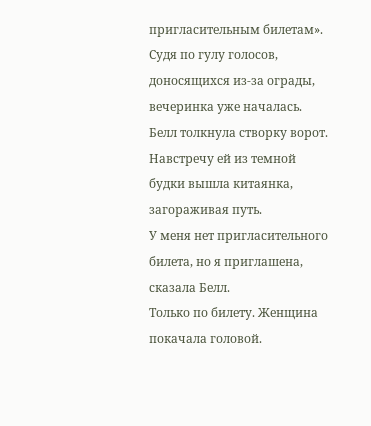пригласительным билетам». Судя по гулу голосов, доносящихся из-за ограды, вечеринка уже началась. Белл толкнула створку ворот. Навстречу ей из темной будки вышла китаянка, загораживая путь.
У меня нет пригласительного билета, но я приглашена, сказала Белл.
Только по билету. Женщина покачала головой.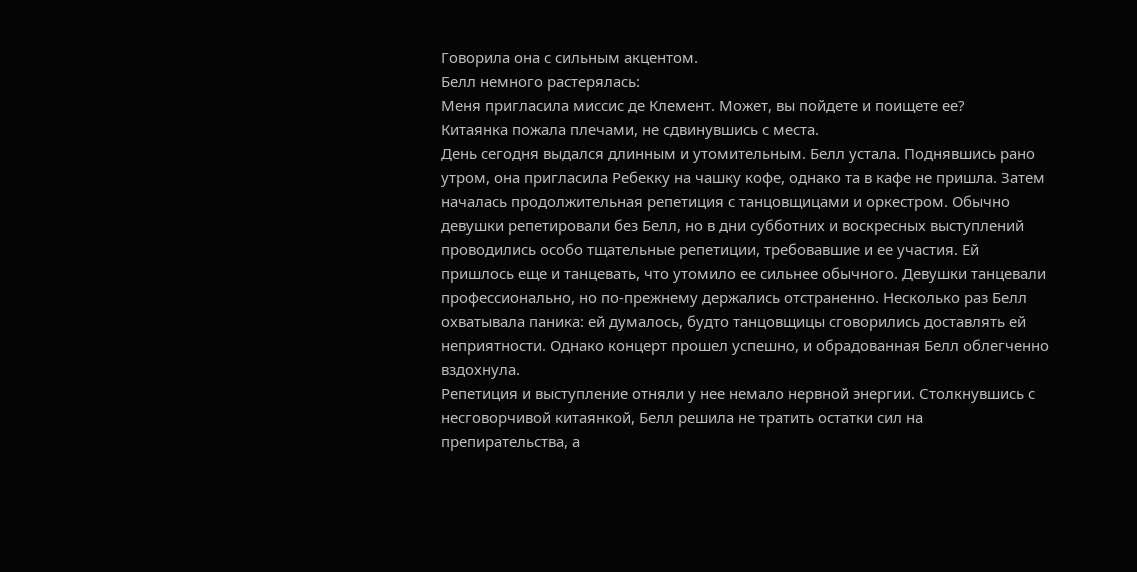Говорила она с сильным акцентом.
Белл немного растерялась:
Меня пригласила миссис де Клемент. Может, вы пойдете и поищете ее?
Китаянка пожала плечами, не сдвинувшись с места.
День сегодня выдался длинным и утомительным. Белл устала. Поднявшись рано утром, она пригласила Ребекку на чашку кофе, однако та в кафе не пришла. Затем началась продолжительная репетиция с танцовщицами и оркестром. Обычно девушки репетировали без Белл, но в дни субботних и воскресных выступлений проводились особо тщательные репетиции, требовавшие и ее участия. Ей пришлось еще и танцевать, что утомило ее сильнее обычного. Девушки танцевали профессионально, но по-прежнему держались отстраненно. Несколько раз Белл охватывала паника: ей думалось, будто танцовщицы сговорились доставлять ей неприятности. Однако концерт прошел успешно, и обрадованная Белл облегченно вздохнула.
Репетиция и выступление отняли у нее немало нервной энергии. Столкнувшись с несговорчивой китаянкой, Белл решила не тратить остатки сил на препирательства, а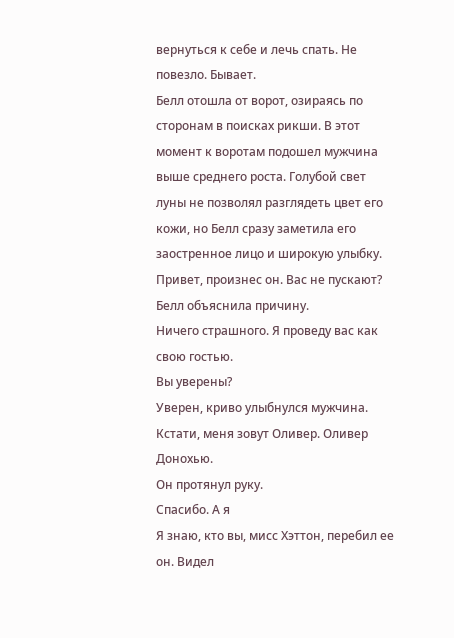вернуться к себе и лечь спать. Не повезло. Бывает.
Белл отошла от ворот, озираясь по сторонам в поисках рикши. В этот момент к воротам подошел мужчина выше среднего роста. Голубой свет луны не позволял разглядеть цвет его кожи, но Белл сразу заметила его заостренное лицо и широкую улыбку.
Привет, произнес он. Вас не пускают?
Белл объяснила причину.
Ничего страшного. Я проведу вас как свою гостью.
Вы уверены?
Уверен, криво улыбнулся мужчина. Кстати, меня зовут Оливер. Оливер Донохью.
Он протянул руку.
Спасибо. А я
Я знаю, кто вы, мисс Хэттон, перебил ее он. Видел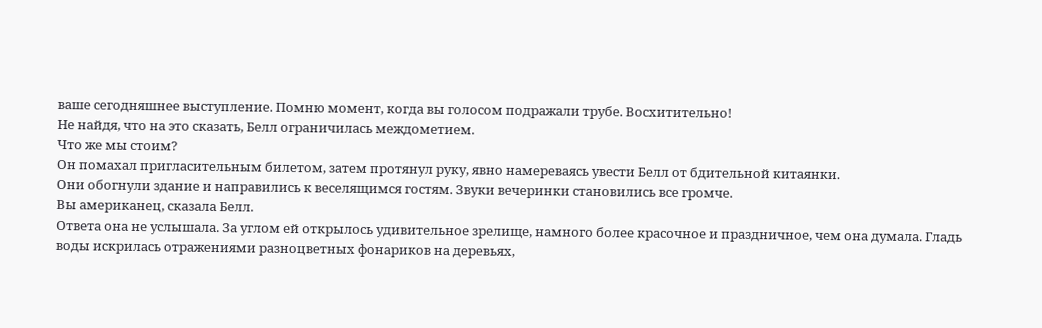ваше сегодняшнее выступление. Помню момент, когда вы голосом подражали трубе. Восхитительно!
Не найдя, что на это сказать, Белл ограничилась междометием.
Что же мы стоим?
Он помахал пригласительным билетом, затем протянул руку, явно намереваясь увести Белл от бдительной китаянки.
Они обогнули здание и направились к веселящимся гостям. Звуки вечеринки становились все громче.
Вы американец, сказала Белл.
Ответа она не услышала. За углом ей открылось удивительное зрелище, намного более красочное и праздничное, чем она думала. Гладь воды искрилась отражениями разноцветных фонариков на деревьях,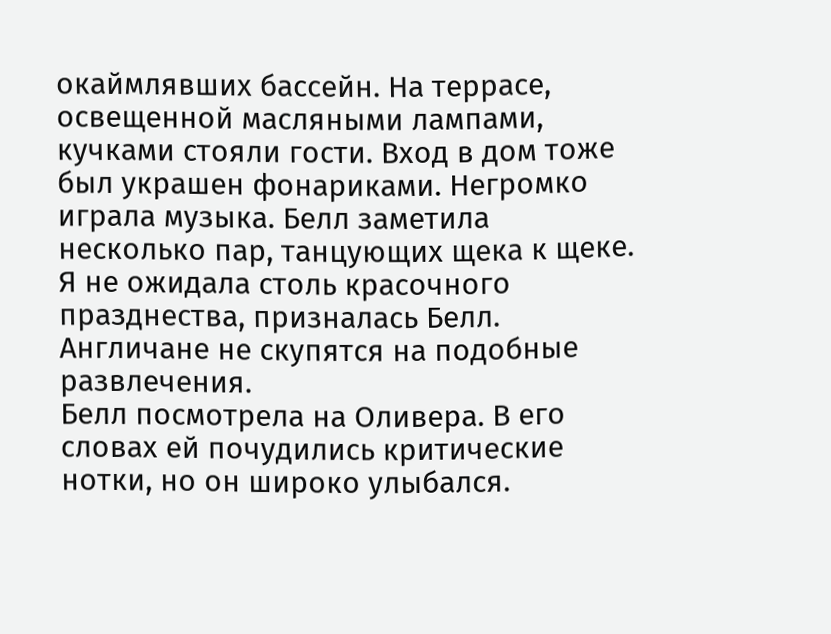окаймлявших бассейн. На террасе, освещенной масляными лампами, кучками стояли гости. Вход в дом тоже был украшен фонариками. Негромко играла музыка. Белл заметила несколько пар, танцующих щека к щеке.
Я не ожидала столь красочного празднества, призналась Белл.
Англичане не скупятся на подобные развлечения.
Белл посмотрела на Оливера. В его словах ей почудились критические нотки, но он широко улыбался.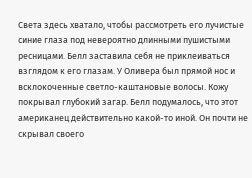Света здесь хватало, чтобы рассмотреть его лучистые синие глаза под невероятно длинными пушистыми ресницами. Белл заставила себя не приклеиваться взглядом к его глазам. У Оливера был прямой нос и всклокоченные светло-каштановые волосы. Кожу покрывал глубокий загар. Белл подумалось, что этот американец действительно какой-то иной. Он почти не скрывал своего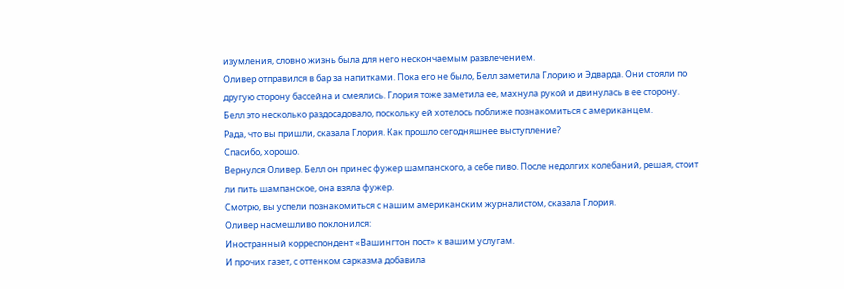изумления, словно жизнь была для него нескончаемым развлечением.
Оливер отправился в бар за напитками. Пока его не было, Белл заметила Глорию и Эдварда. Они стояли по другую сторону бассейна и смеялись. Глория тоже заметила ее, махнула рукой и двинулась в ее сторону. Белл это несколько раздосадовало, поскольку ей хотелось поближе познакомиться с американцем.
Рада, что вы пришли, сказала Глория. Как прошло сегодняшнее выступление?
Спасибо, хорошо.
Вернулся Оливер. Белл он принес фужер шампанского, а себе пиво. После недолгих колебаний, решая, стоит ли пить шампанское, она взяла фужер.
Смотрю, вы успели познакомиться с нашим американским журналистом, сказала Глория.
Оливер насмешливо поклонился:
Иностранный корреспондент «Вашингтон пост» к вашим услугам.
И прочих газет, с оттенком сарказма добавила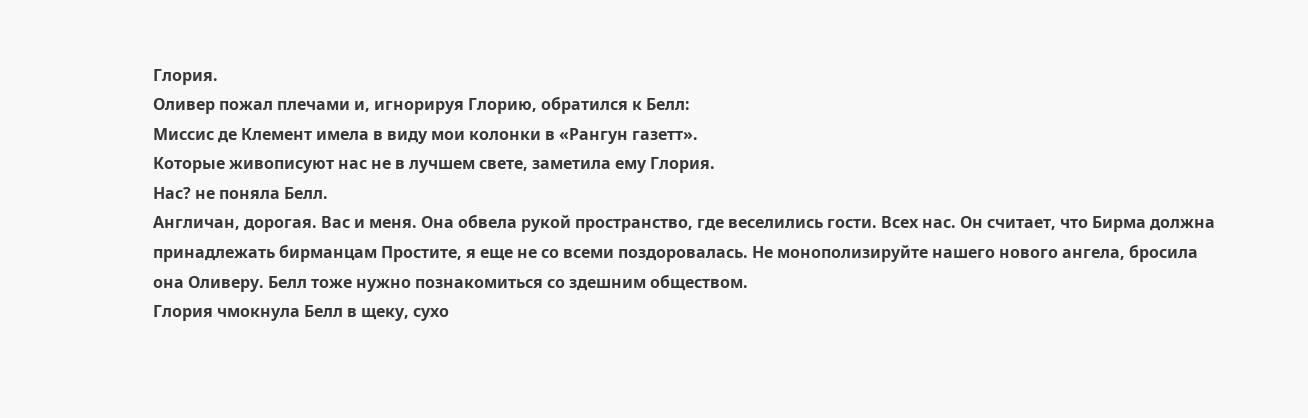Глория.
Оливер пожал плечами и, игнорируя Глорию, обратился к Белл:
Миссис де Клемент имела в виду мои колонки в «Рангун газетт».
Которые живописуют нас не в лучшем свете, заметила ему Глория.
Нас? не поняла Белл.
Англичан, дорогая. Вас и меня. Она обвела рукой пространство, где веселились гости. Всех нас. Он считает, что Бирма должна принадлежать бирманцам Простите, я еще не со всеми поздоровалась. Не монополизируйте нашего нового ангела, бросила она Оливеру. Белл тоже нужно познакомиться со здешним обществом.
Глория чмокнула Белл в щеку, сухо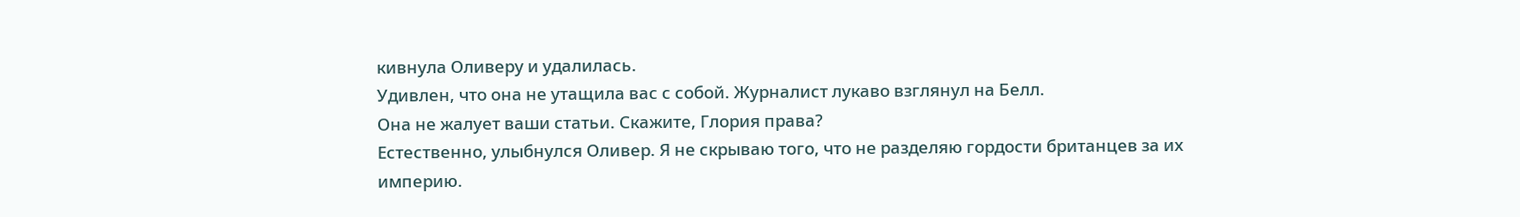кивнула Оливеру и удалилась.
Удивлен, что она не утащила вас с собой. Журналист лукаво взглянул на Белл.
Она не жалует ваши статьи. Скажите, Глория права?
Естественно, улыбнулся Оливер. Я не скрываю того, что не разделяю гордости британцев за их империю.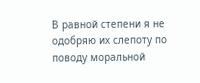В равной степени я не одобряю их слепоту по поводу моральной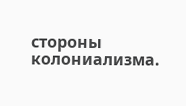стороны колониализма.